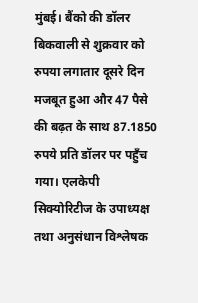मुंबई। बैंको की डॉलर बिकवाली से शुक्रवार को रुपया लगातार दूसरे दिन मजबूत हुआ और 47 पैसे की बढ़त के साथ 87.1850 रुपये प्रति डॉलर पर पहुँच गया। एलकेपी सिक्योरिटीज के उपाध्यक्ष तथा अनुसंधान विश्लेषक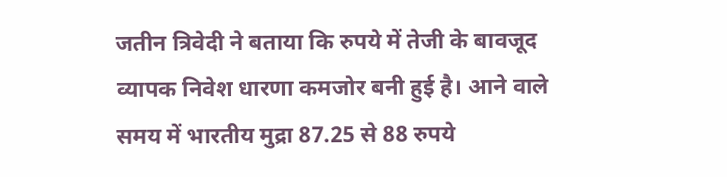जतीन त्रिवेदी ने बताया कि रुपये में तेजी के बावजूद व्यापक निवेश धारणा कमजोर बनी हुई है। आने वाले समय में भारतीय मुद्रा 87.25 से 88 रुपये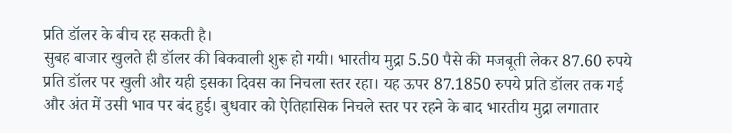प्रति डॉलर के बीच रह सकती है।
सुबह बाजार खुलते ही डॉलर की बिकवाली शुरू हो गयी। भारतीय मुद्रा 5.50 पैसे की मजबूती लेकर 87.60 रुपये प्रति डॉलर पर खुली और यही इसका दिवस का निचला स्तर रहा। यह ऊपर 87.1850 रुपये प्रति डॉलर तक गई और अंत में उसी भाव पर बंद हुई। बुधवार को ऐतिहासिक निचले स्तर पर रहने के बाद भारतीय मुद्रा लगातार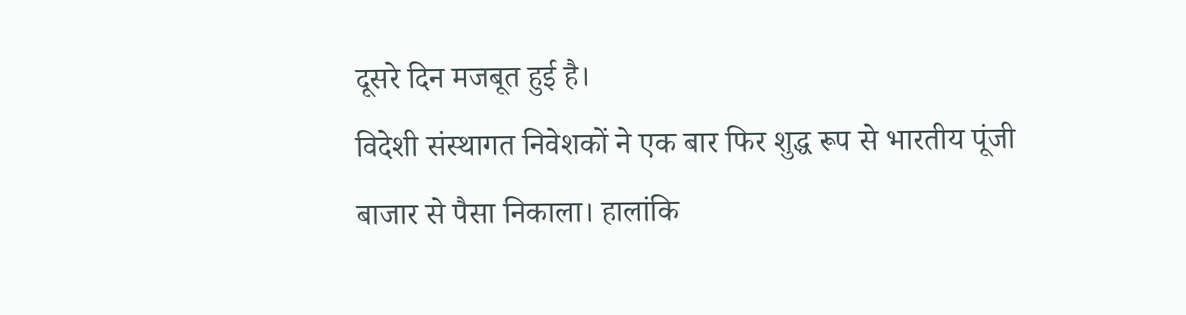दूसरे दिन मजबूत हुई है।
विदेशी संस्थागत निवेशकों ने एक बार फिर शुद्ध रूप से भारतीय पूंजी बाजार से पैसा निकाला। हालांकि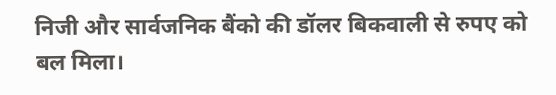निजी और सार्वजनिक बैंको की डॉलर बिकवाली से रुपए को बल मिला।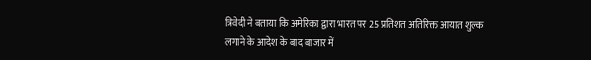त्रिवेदी ने बताया कि अमेरिका द्वारा भारत पर 25 प्रतिशत अतिरिक्त आयात शुल्क लगाने के आदेश के बाद बाजार में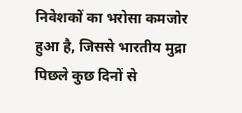निवेशकों का भरोसा कमजोर हुआ है, जिससे भारतीय मुद्रा पिछले कुछ दिनों से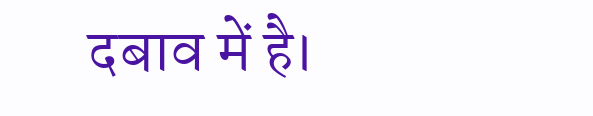दबाव में है।